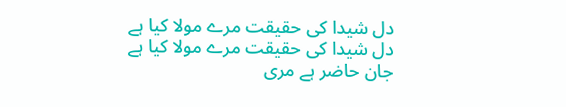دل شیدا کی حقیقت مرے مولا کیا ہے
دل شیدا کی حقیقت مرے مولا کیا ہے
جان حاضر ہے مری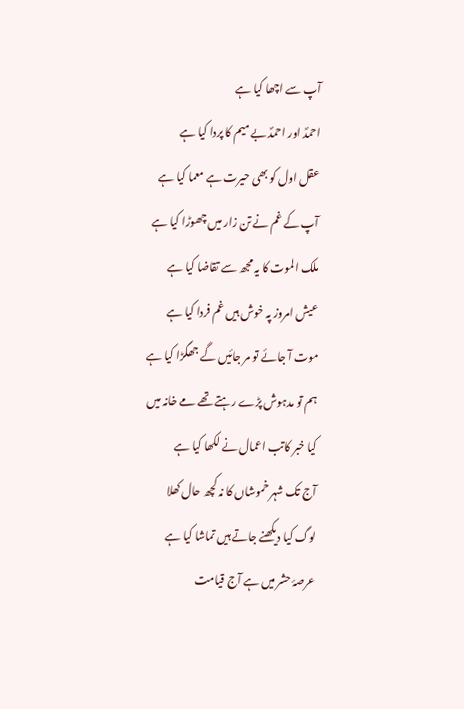آپ سے اچھا کیا ہے
احمدؐ اور احمدؐ بے میم کا پردا کیا ہے
عقل اول کو بھی حیرت ہے معما کیا ہے
آپ کے غم نے تن زار میں چھوڑا کیا ہے
ملک الموت کا یہ مجھ سے تقاضا کیا ہے
عیش امروز پہ خوش ہیں غم فردا کیا ہے
موت آ جائے تو مر جائیں گے جھگڑا کیا ہے
ہم تو مدہوش پڑے رہتے تھے مے خانہ میں
کیا خبر کاتب اعمال نے لکھا کیا ہے
آج تک شہر خموشاں کا نہ کچھ حال کھلا
لوگ کیا دیکھنے جاتے ہیں تماشا کیا ہے
عرصۂ حشر میں ہے آج قیامت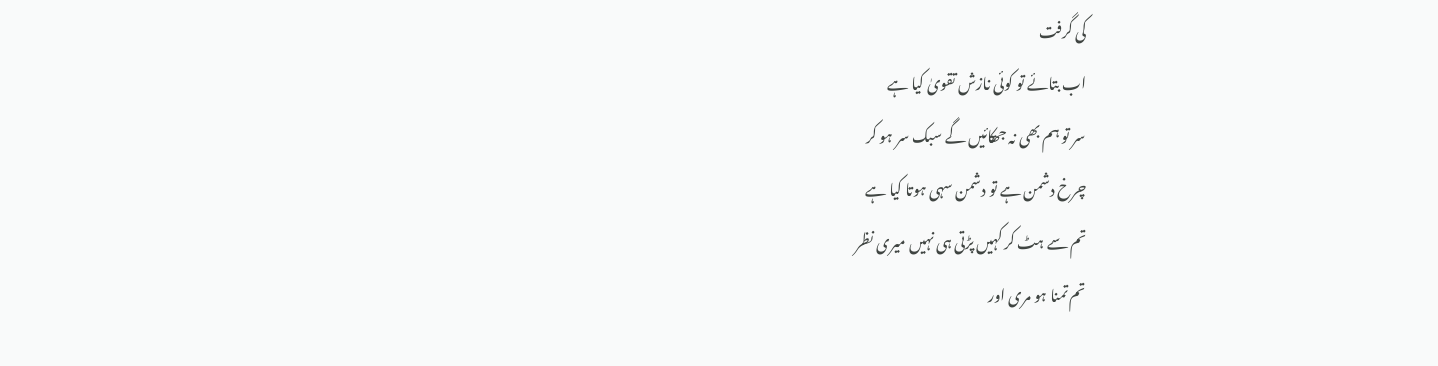کی گرفت
اب بتائے تو کوئی نازش تقویٰ کیا ہے
سر تو ہم بھی نہ جھکائیں گے سبک سر ہو کر
چرخ دشمن ہے تو دشمن سہی ہوتا کیا ہے
تم سے ہٹ کر کہیں پڑتی ہی نہیں میری نظر
تم تمنا ہو مری اور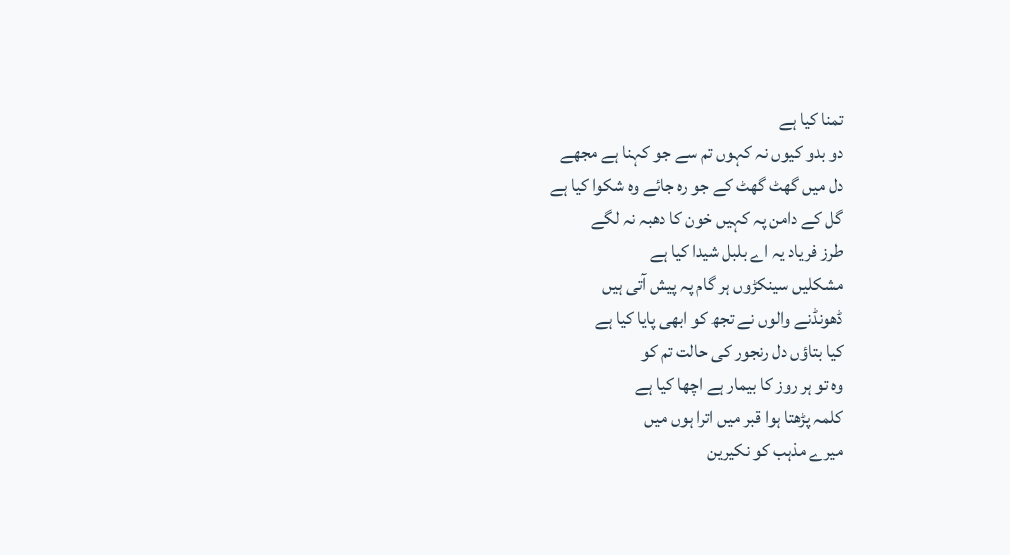تمنا کیا ہے
دو بدو کیوں نہ کہوں تم سے جو کہنا ہے مجھے
دل میں گھٹ گھٹ کے جو رہ جائے وہ شکوا کیا ہے
گل کے دامن پہ کہیں خون کا دھبہ نہ لگے
طرز فریاد یہ اے بلبل شیدا کیا ہے
مشکلیں سینکڑوں ہر گام پہ پیش آتی ہیں
ڈھونڈنے والوں نے تجھ کو ابھی پایا کیا ہے
کیا بتاؤں دل رنجور کی حالت تم کو
وہ تو ہر روز کا بیمار ہے اچھا کیا ہے
کلمہ پڑھتا ہوا قبر میں اترا ہوں میں
میرے مذہب کو نکیرین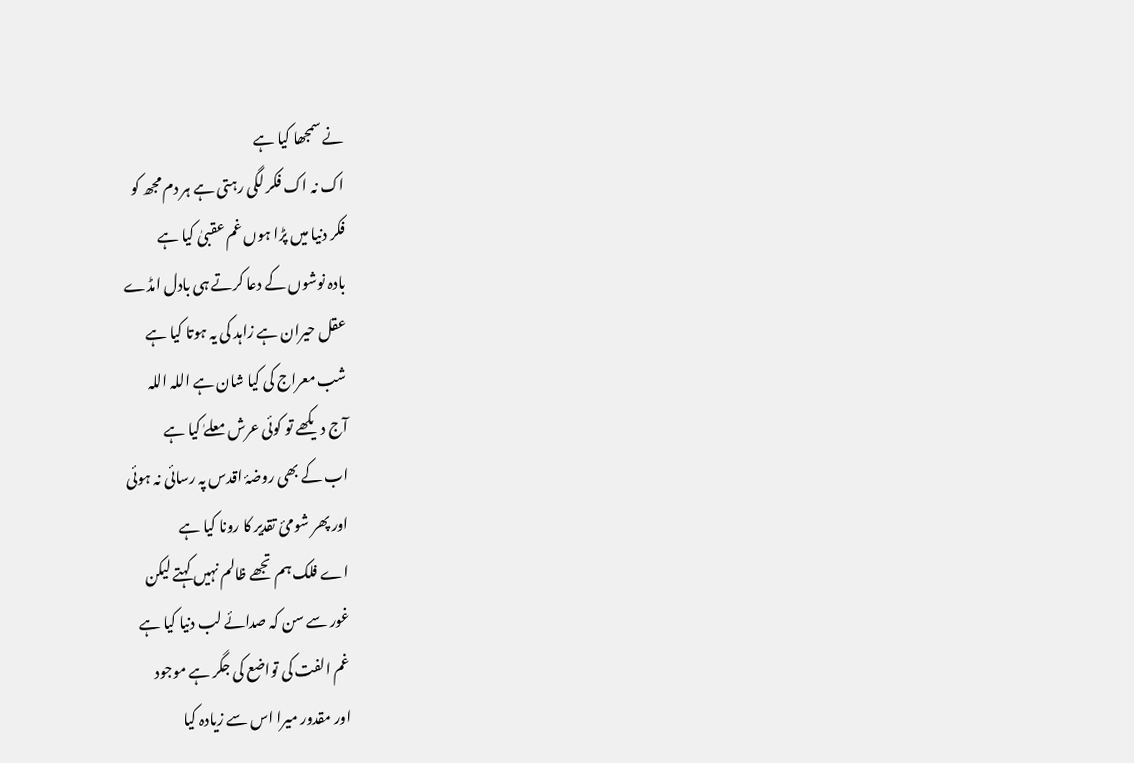نے سمجھا کیا ہے
اک نہ اک فکر لگی رہتی ہے ہر دم مجھ کو
فکر دنیا میں پڑا ہوں غم عقبیٰ کیا ہے
بادہ نوشوں کے دعا کرتے ہی بادل امڈے
عقل حیران ہے زاہد کی یہ ہوتا کیا ہے
شب معراج کی کیا شان ہے اللہ اللہ
آج دیکھے تو کوئی عرش معلےٰ کیا ہے
اب کے بھی روضۂ اقدس پہ رسائی نہ ہوئی
اور پھر شومیٔ تقدیر کا رونا کیا ہے
اے فلک ہم تجھے ظالم نہیں کہتے لیکن
غور سے سن کہ صدائے لب دنیا کیا ہے
غم الفت کی تواضع کی جگر ہے موجود
اور مقدور میرا اس سے زیادہ کیا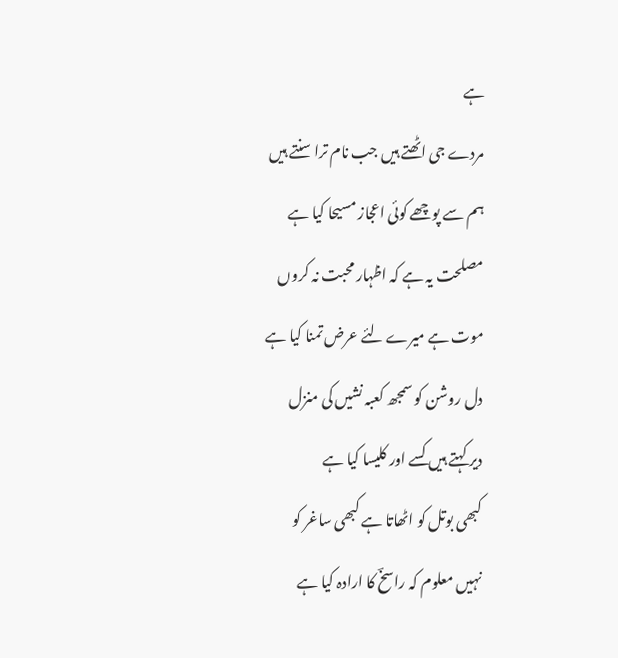ہے
مردے جی اٹھتے ہیں جب نام ترا سنتے ہیں
ہم سے پوچھے کوئی اعجاز مسیحا کیا ہے
مصلحت یہ ہے کہ اظہار محبت نہ کروں
موت ہے میرے لئے عرض تمنا کیا ہے
دل روشن کو سمجھ کعبہ نشیں کی منزل
دیر کہتے ہیں کسے اور کلیسا کیا ہے
کبھی بوتل کو اٹھاتا ہے کبھی ساغر کو
نہیں معلوم کہ راسخؔ کا ارادہ کیا ہے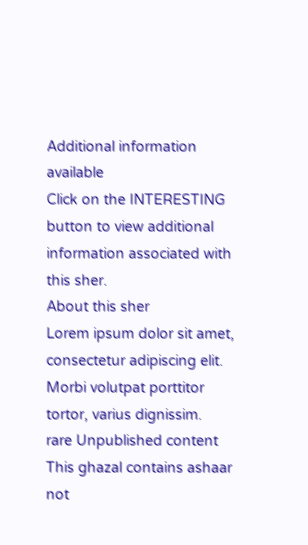Additional information available
Click on the INTERESTING button to view additional information associated with this sher.
About this sher
Lorem ipsum dolor sit amet, consectetur adipiscing elit. Morbi volutpat porttitor tortor, varius dignissim.
rare Unpublished content
This ghazal contains ashaar not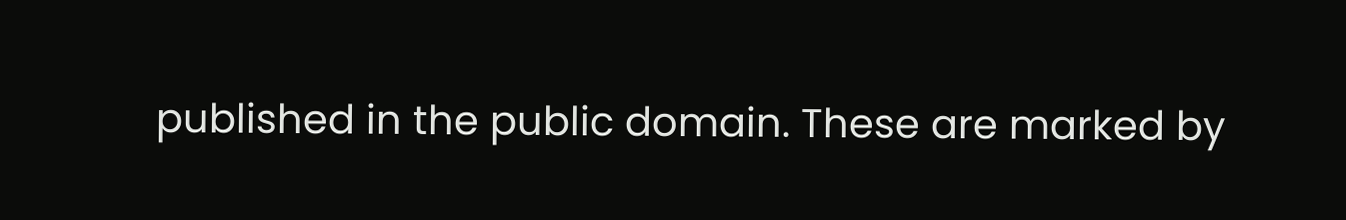published in the public domain. These are marked by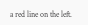a red line on the left.